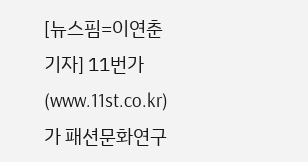[뉴스핌=이연춘 기자] 11번가(www.11st.co.kr)가 패션문화연구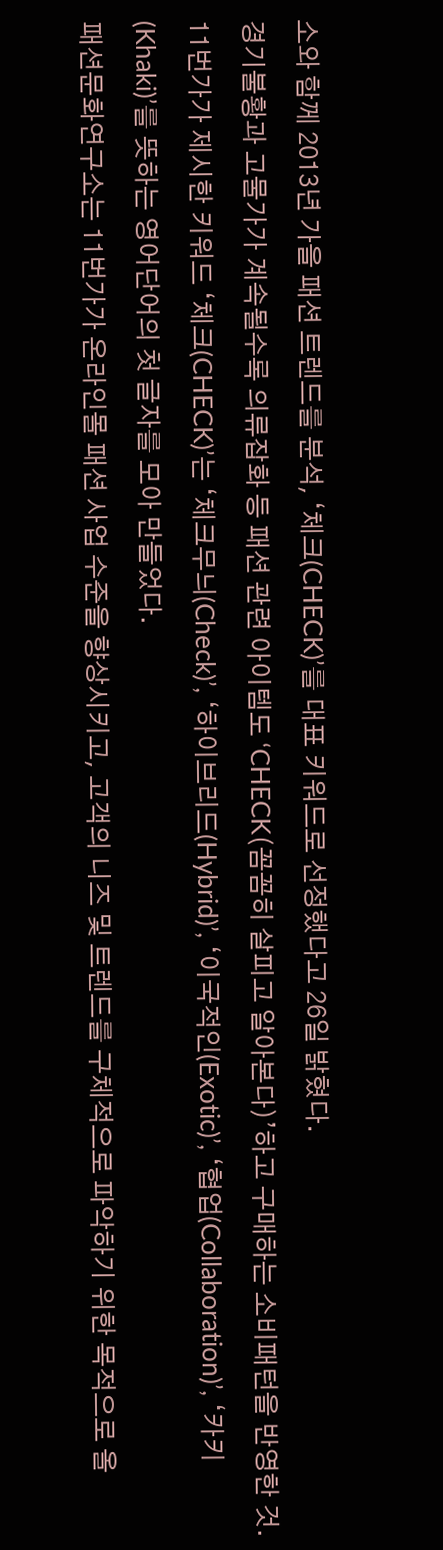소와 함께 2013년 가을 패션 트렌드를 분석, ‘체크(CHECK)’를 대표 키워드로 선정했다고 26일 밝혔다.
경기불황과 고물가가 계속될수록 의류잡화 등 패션 관련 아이템도 ‘CHECK(꼼꼼히 살피고 알아본다)’하고 구매하는 소비패턴을 반영한 것.
11번가가 제시한 키워드 ‘체크(CHECK)’는 ‘체크무늬(Check)’, ‘하이브리드(Hybrid)’, ‘이국적인(Exotic)’, ‘협업(Collaboration)’, ‘카키(Khaki)’를 뜻하는 영어단어의 첫 글자를 모아 만들었다.
패션문화연구소는 11번가가 온라인몰 패션 사업 수준을 향상시키고, 고객의 니즈 및 트렌드를 구체적으로 파악하기 위한 목적으로 올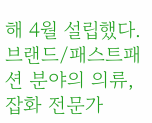해 4월 설립했다.
브랜드/패스트패션 분야의 의류, 잡화 전문가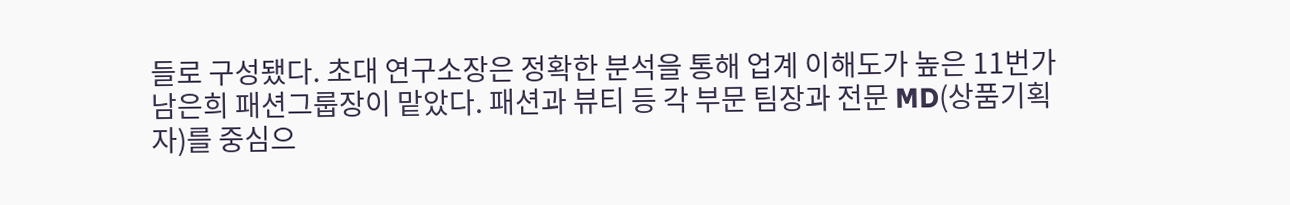들로 구성됐다. 초대 연구소장은 정확한 분석을 통해 업계 이해도가 높은 11번가 남은희 패션그룹장이 맡았다. 패션과 뷰티 등 각 부문 팀장과 전문 MD(상품기획자)를 중심으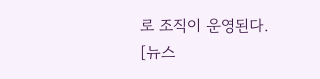로 조직이 운영된다.
[뉴스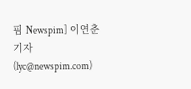핌 Newspim] 이연춘 기자 (lyc@newspim.com)